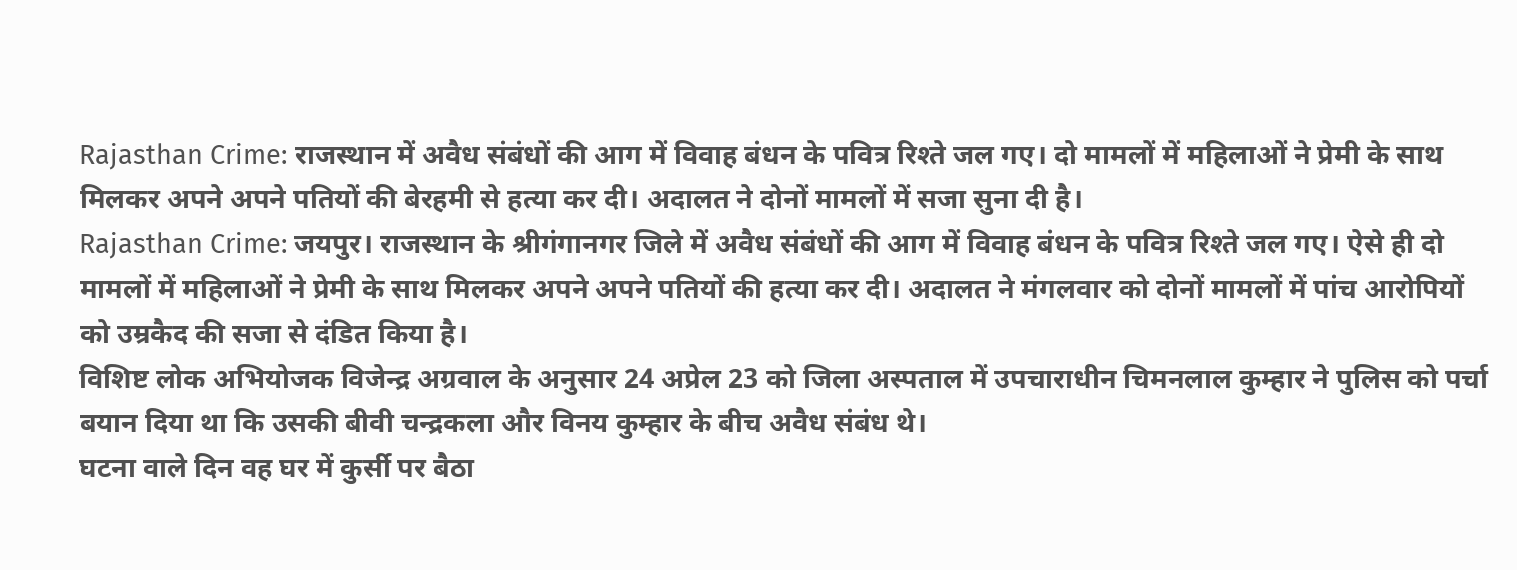Rajasthan Crime: राजस्थान में अवैध संबंधों की आग में विवाह बंधन के पवित्र रिश्ते जल गए। दो मामलों में महिलाओं ने प्रेमी के साथ मिलकर अपने अपने पतियों की बेरहमी से हत्या कर दी। अदालत ने दोनों मामलों में सजा सुना दी है।
Rajasthan Crime: जयपुर। राजस्थान के श्रीगंगानगर जिले में अवैध संबंधों की आग में विवाह बंधन के पवित्र रिश्ते जल गए। ऐसे ही दो मामलों में महिलाओं ने प्रेमी के साथ मिलकर अपने अपने पतियों की हत्या कर दी। अदालत ने मंगलवार को दोनों मामलों में पांच आरोपियों को उम्रकैद की सजा से दंडित किया है।
विशिष्ट लोक अभियोजक विजेन्द्र अग्रवाल के अनुसार 24 अप्रेल 23 को जिला अस्पताल में उपचाराधीन चिमनलाल कुम्हार ने पुलिस को पर्चा बयान दिया था कि उसकी बीवी चन्द्रकला और विनय कुम्हार के बीच अवैध संबंध थे।
घटना वाले दिन वह घर में कुर्सी पर बैठा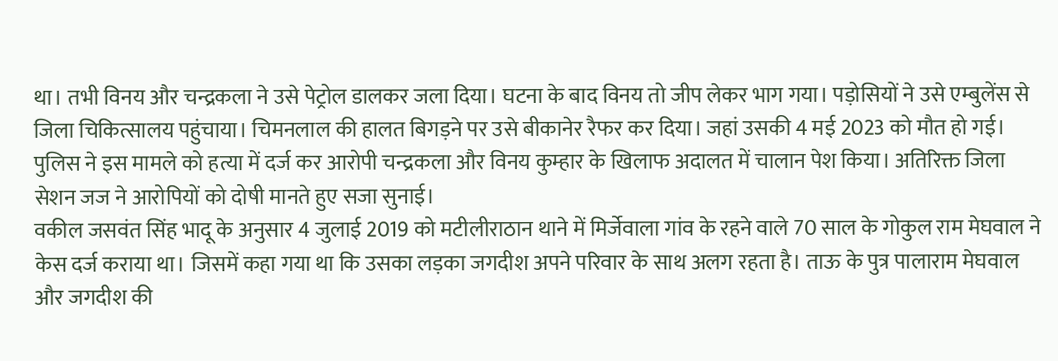था। तभी विनय और चन्द्रकला ने उसे पेट्रोल डालकर जला दिया। घटना के बाद विनय तो जीप लेकर भाग गया। पड़ोसियों ने उसे एम्बुलेंस से जिला चिकित्सालय पहुंचाया। चिमनलाल की हालत बिगड़ने पर उसे बीकानेर रैफर कर दिया। जहां उसकी 4 मई 2023 को मौत हो गई।
पुलिस ने इस मामले को हत्या में दर्ज कर आरोपी चन्द्रकला और विनय कुम्हार के खिलाफ अदालत में चालान पेश किया। अतिरिक्त जिला सेशन जज ने आरोपियों को दोषी मानते हुए सजा सुनाई।
वकील जसवंत सिंह भादू के अनुसार 4 जुलाई 2019 को मटीलीराठान थाने में मिर्जेवाला गांव के रहने वाले 70 साल के गोकुल राम मेघवाल ने केस दर्ज कराया था। जिसमें कहा गया था कि उसका लड़का जगदीश अपने परिवार के साथ अलग रहता है। ताऊ के पुत्र पालाराम मेघवाल और जगदीश की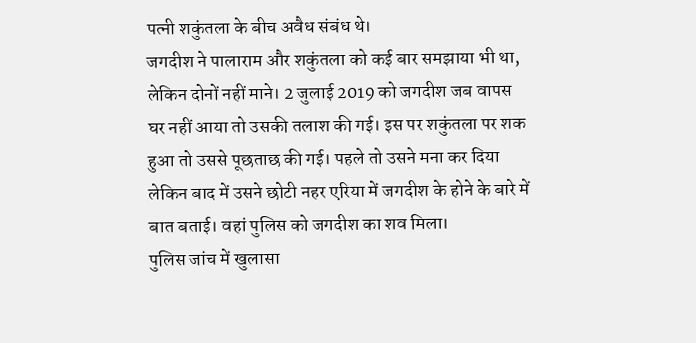पत्नी शकुंतला के बीच अवैध संबंध थे।
जगदीश ने पालाराम और शकुंतला को कई बार समझाया भी था, लेकिन दोनों नहीं माने। 2 जुलाई 2019 को जगदीश जब वापस घर नहीं आया तो उसकी तलाश की गई। इस पर शकुंतला पर शक हुआ तो उससे पूछताछ की गई। पहले तो उसने मना कर दिया लेकिन बाद में उसने छोटी नहर एरिया में जगदीश के होने के बारे में बात बताई। वहां पुलिस को जगदीश का शव मिला।
पुलिस जांच में खुलासा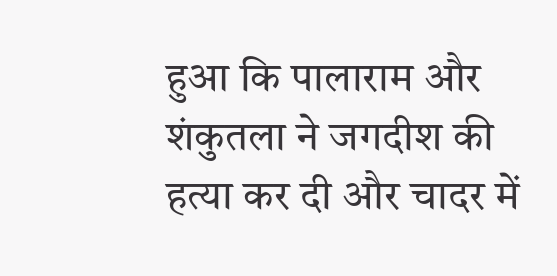हुआ कि पालाराम और शंकुतला ने जगदीश की हत्या कर दी और चादर में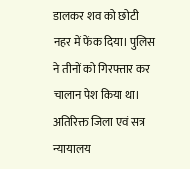डालकर शव को छोटी नहर में फेंक दिया। पुलिस ने तीनों को गिरफ्तार कर चालान पेश किया था। अतिरिक्त जिला एवं सत्र न्यायालय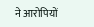ने आरोपियों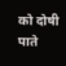को दोषी पाते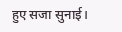हुए सजा सुनाई।